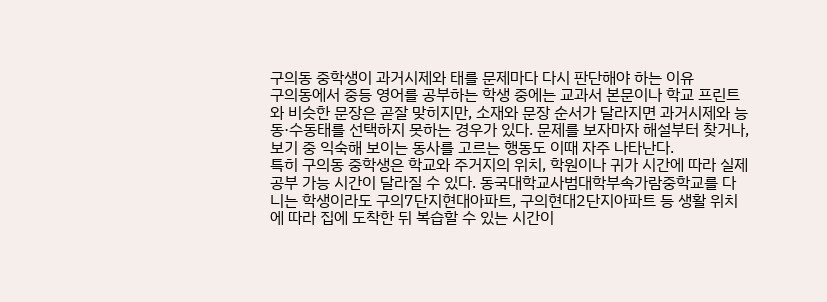구의동 중학생이 과거시제와 태를 문제마다 다시 판단해야 하는 이유
구의동에서 중등 영어를 공부하는 학생 중에는 교과서 본문이나 학교 프린트와 비슷한 문장은 곧잘 맞히지만, 소재와 문장 순서가 달라지면 과거시제와 능동·수동태를 선택하지 못하는 경우가 있다. 문제를 보자마자 해설부터 찾거나, 보기 중 익숙해 보이는 동사를 고르는 행동도 이때 자주 나타난다.
특히 구의동 중학생은 학교와 주거지의 위치, 학원이나 귀가 시간에 따라 실제 공부 가능 시간이 달라질 수 있다. 동국대학교사범대학부속가람중학교를 다니는 학생이라도 구의7단지현대아파트, 구의현대2단지아파트 등 생활 위치에 따라 집에 도착한 뒤 복습할 수 있는 시간이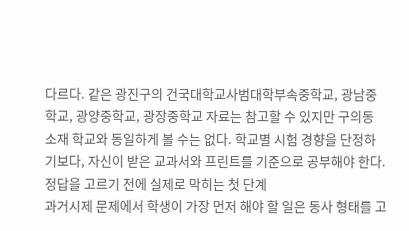다르다. 같은 광진구의 건국대학교사범대학부속중학교, 광남중학교, 광양중학교, 광장중학교 자료는 참고할 수 있지만 구의동 소재 학교와 동일하게 볼 수는 없다. 학교별 시험 경향을 단정하기보다, 자신이 받은 교과서와 프린트를 기준으로 공부해야 한다.
정답을 고르기 전에 실제로 막히는 첫 단계
과거시제 문제에서 학생이 가장 먼저 해야 할 일은 동사 형태를 고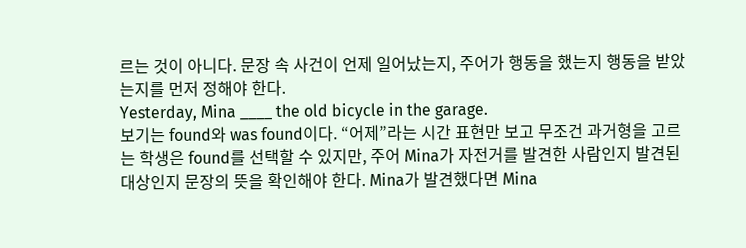르는 것이 아니다. 문장 속 사건이 언제 일어났는지, 주어가 행동을 했는지 행동을 받았는지를 먼저 정해야 한다.
Yesterday, Mina ____ the old bicycle in the garage.
보기는 found와 was found이다. “어제”라는 시간 표현만 보고 무조건 과거형을 고르는 학생은 found를 선택할 수 있지만, 주어 Mina가 자전거를 발견한 사람인지 발견된 대상인지 문장의 뜻을 확인해야 한다. Mina가 발견했다면 Mina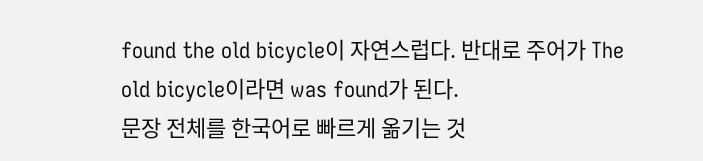found the old bicycle이 자연스럽다. 반대로 주어가 The old bicycle이라면 was found가 된다.
문장 전체를 한국어로 빠르게 옮기는 것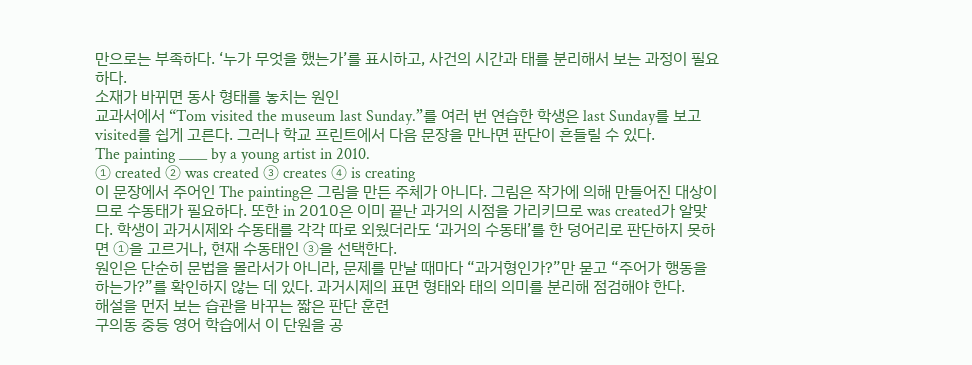만으로는 부족하다. ‘누가 무엇을 했는가’를 표시하고, 사건의 시간과 태를 분리해서 보는 과정이 필요하다.
소재가 바뀌면 동사 형태를 놓치는 원인
교과서에서 “Tom visited the museum last Sunday.”를 여러 번 연습한 학생은 last Sunday를 보고 visited를 쉽게 고른다. 그러나 학교 프린트에서 다음 문장을 만나면 판단이 흔들릴 수 있다.
The painting ____ by a young artist in 2010.
① created ② was created ③ creates ④ is creating
이 문장에서 주어인 The painting은 그림을 만든 주체가 아니다. 그림은 작가에 의해 만들어진 대상이므로 수동태가 필요하다. 또한 in 2010은 이미 끝난 과거의 시점을 가리키므로 was created가 알맞다. 학생이 과거시제와 수동태를 각각 따로 외웠더라도 ‘과거의 수동태’를 한 덩어리로 판단하지 못하면 ①을 고르거나, 현재 수동태인 ③을 선택한다.
원인은 단순히 문법을 몰라서가 아니라, 문제를 만날 때마다 “과거형인가?”만 묻고 “주어가 행동을 하는가?”를 확인하지 않는 데 있다. 과거시제의 표면 형태와 태의 의미를 분리해 점검해야 한다.
해설을 먼저 보는 습관을 바꾸는 짧은 판단 훈련
구의동 중등 영어 학습에서 이 단원을 공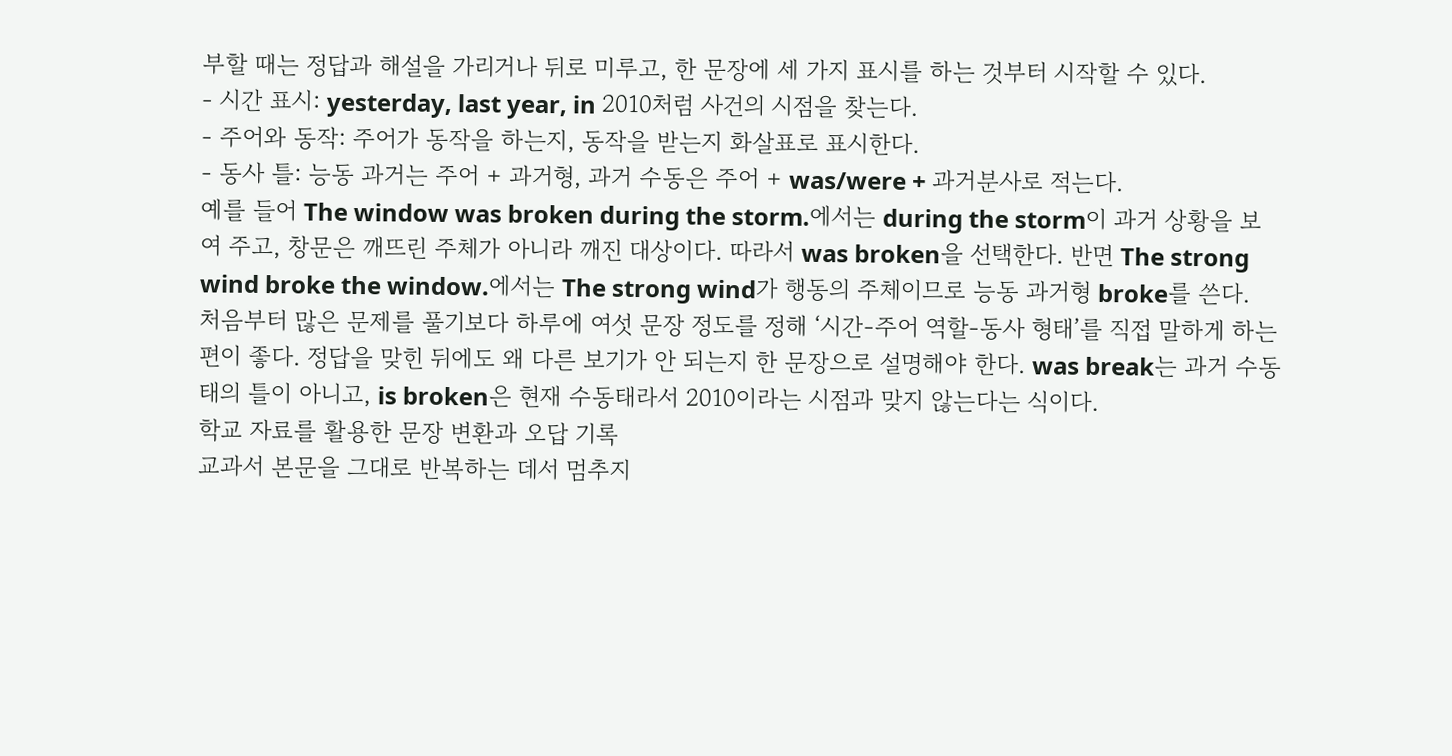부할 때는 정답과 해설을 가리거나 뒤로 미루고, 한 문장에 세 가지 표시를 하는 것부터 시작할 수 있다.
- 시간 표시: yesterday, last year, in 2010처럼 사건의 시점을 찾는다.
- 주어와 동작: 주어가 동작을 하는지, 동작을 받는지 화살표로 표시한다.
- 동사 틀: 능동 과거는 주어 + 과거형, 과거 수동은 주어 + was/were + 과거분사로 적는다.
예를 들어 The window was broken during the storm.에서는 during the storm이 과거 상황을 보여 주고, 창문은 깨뜨린 주체가 아니라 깨진 대상이다. 따라서 was broken을 선택한다. 반면 The strong wind broke the window.에서는 The strong wind가 행동의 주체이므로 능동 과거형 broke를 쓴다.
처음부터 많은 문제를 풀기보다 하루에 여섯 문장 정도를 정해 ‘시간-주어 역할-동사 형태’를 직접 말하게 하는 편이 좋다. 정답을 맞힌 뒤에도 왜 다른 보기가 안 되는지 한 문장으로 설명해야 한다. was break는 과거 수동태의 틀이 아니고, is broken은 현재 수동태라서 2010이라는 시점과 맞지 않는다는 식이다.
학교 자료를 활용한 문장 변환과 오답 기록
교과서 본문을 그대로 반복하는 데서 멈추지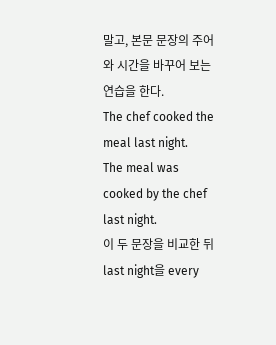말고, 본문 문장의 주어와 시간을 바꾸어 보는 연습을 한다.
The chef cooked the meal last night.
The meal was cooked by the chef last night.
이 두 문장을 비교한 뒤 last night을 every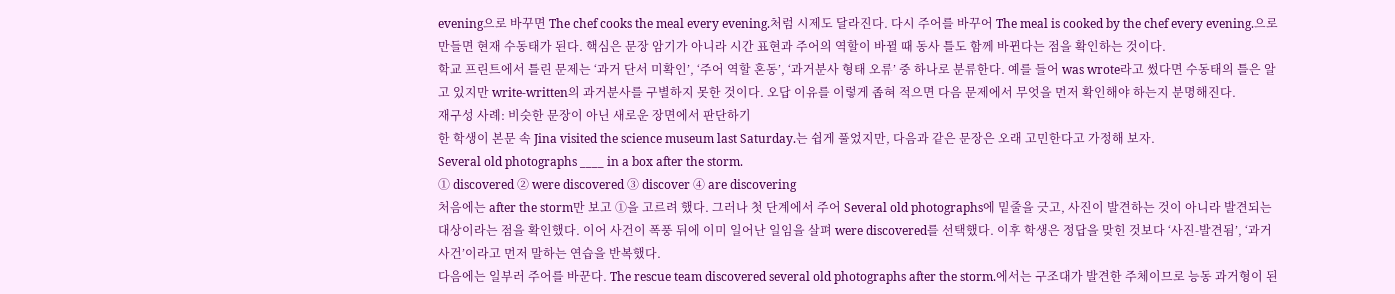evening으로 바꾸면 The chef cooks the meal every evening.처럼 시제도 달라진다. 다시 주어를 바꾸어 The meal is cooked by the chef every evening.으로 만들면 현재 수동태가 된다. 핵심은 문장 암기가 아니라 시간 표현과 주어의 역할이 바뀔 때 동사 틀도 함께 바뀐다는 점을 확인하는 것이다.
학교 프린트에서 틀린 문제는 ‘과거 단서 미확인’, ‘주어 역할 혼동’, ‘과거분사 형태 오류’ 중 하나로 분류한다. 예를 들어 was wrote라고 썼다면 수동태의 틀은 알고 있지만 write-written의 과거분사를 구별하지 못한 것이다. 오답 이유를 이렇게 좁혀 적으면 다음 문제에서 무엇을 먼저 확인해야 하는지 분명해진다.
재구성 사례: 비슷한 문장이 아닌 새로운 장면에서 판단하기
한 학생이 본문 속 Jina visited the science museum last Saturday.는 쉽게 풀었지만, 다음과 같은 문장은 오래 고민한다고 가정해 보자.
Several old photographs ____ in a box after the storm.
① discovered ② were discovered ③ discover ④ are discovering
처음에는 after the storm만 보고 ①을 고르려 했다. 그러나 첫 단계에서 주어 Several old photographs에 밑줄을 긋고, 사진이 발견하는 것이 아니라 발견되는 대상이라는 점을 확인했다. 이어 사건이 폭풍 뒤에 이미 일어난 일임을 살펴 were discovered를 선택했다. 이후 학생은 정답을 맞힌 것보다 ‘사진-발견됨’, ‘과거 사건’이라고 먼저 말하는 연습을 반복했다.
다음에는 일부러 주어를 바꾼다. The rescue team discovered several old photographs after the storm.에서는 구조대가 발견한 주체이므로 능동 과거형이 된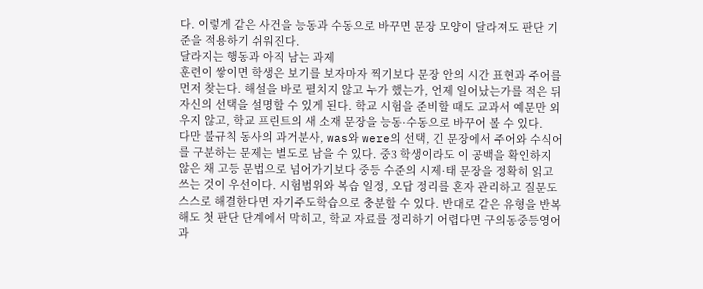다. 이렇게 같은 사건을 능동과 수동으로 바꾸면 문장 모양이 달라져도 판단 기준을 적용하기 쉬워진다.
달라지는 행동과 아직 남는 과제
훈련이 쌓이면 학생은 보기를 보자마자 찍기보다 문장 안의 시간 표현과 주어를 먼저 찾는다. 해설을 바로 펼치지 않고 누가 했는가, 언제 일어났는가를 적은 뒤 자신의 선택을 설명할 수 있게 된다. 학교 시험을 준비할 때도 교과서 예문만 외우지 않고, 학교 프린트의 새 소재 문장을 능동·수동으로 바꾸어 볼 수 있다.
다만 불규칙 동사의 과거분사, was와 were의 선택, 긴 문장에서 주어와 수식어를 구분하는 문제는 별도로 남을 수 있다. 중3 학생이라도 이 공백을 확인하지 않은 채 고등 문법으로 넘어가기보다 중등 수준의 시제·태 문장을 정확히 읽고 쓰는 것이 우선이다. 시험범위와 복습 일정, 오답 정리를 혼자 관리하고 질문도 스스로 해결한다면 자기주도학습으로 충분할 수 있다. 반대로 같은 유형을 반복해도 첫 판단 단계에서 막히고, 학교 자료를 정리하기 어렵다면 구의동중등영어과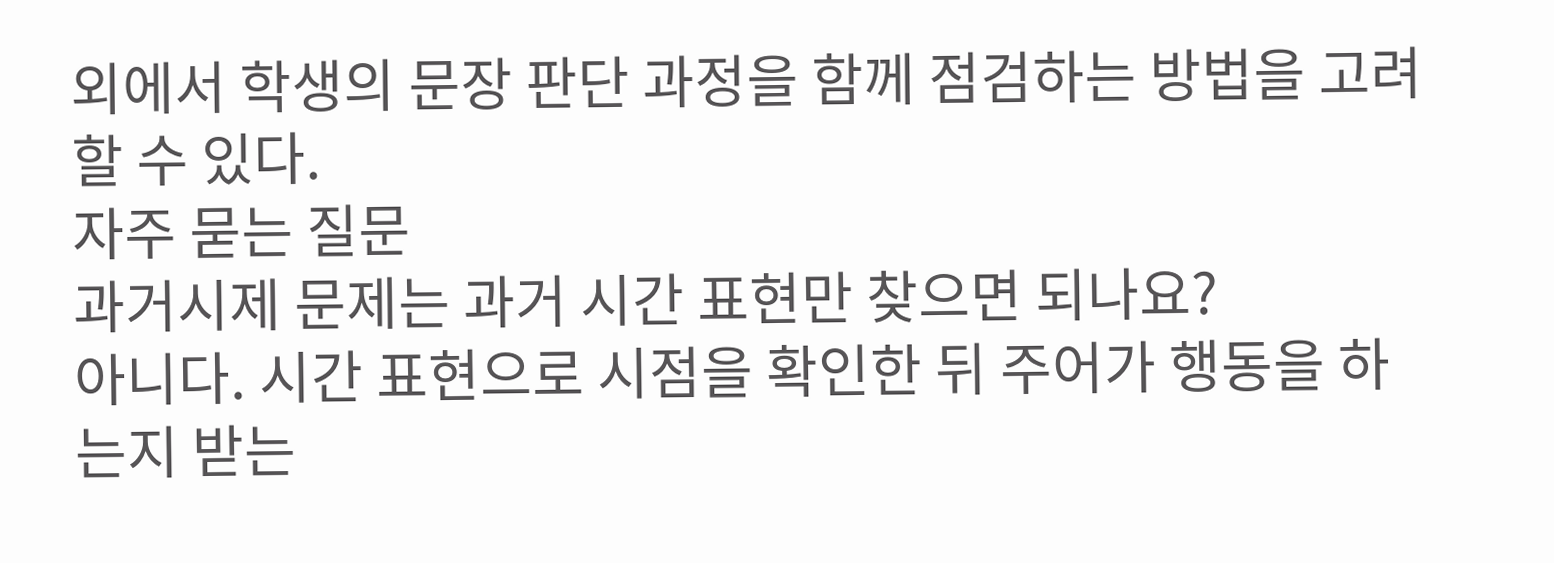외에서 학생의 문장 판단 과정을 함께 점검하는 방법을 고려할 수 있다.
자주 묻는 질문
과거시제 문제는 과거 시간 표현만 찾으면 되나요?
아니다. 시간 표현으로 시점을 확인한 뒤 주어가 행동을 하는지 받는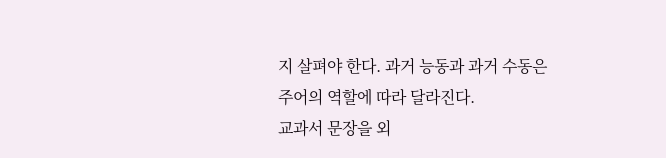지 살펴야 한다. 과거 능동과 과거 수동은 주어의 역할에 따라 달라진다.
교과서 문장을 외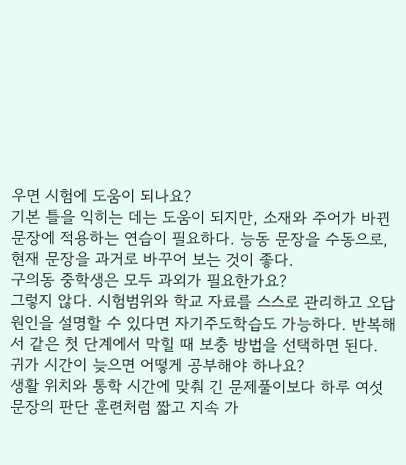우면 시험에 도움이 되나요?
기본 틀을 익히는 데는 도움이 되지만, 소재와 주어가 바뀐 문장에 적용하는 연습이 필요하다. 능동 문장을 수동으로, 현재 문장을 과거로 바꾸어 보는 것이 좋다.
구의동 중학생은 모두 과외가 필요한가요?
그렇지 않다. 시험범위와 학교 자료를 스스로 관리하고 오답 원인을 설명할 수 있다면 자기주도학습도 가능하다. 반복해서 같은 첫 단계에서 막힐 때 보충 방법을 선택하면 된다.
귀가 시간이 늦으면 어떻게 공부해야 하나요?
생활 위치와 통학 시간에 맞춰 긴 문제풀이보다 하루 여섯 문장의 판단 훈련처럼 짧고 지속 가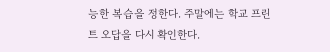능한 복습을 정한다. 주말에는 학교 프린트 오답을 다시 확인한다.